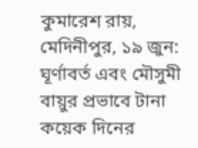কুমারেশ রায়, মেদিনীপুর, ১৯ জুন:
ঘূর্ণাবর্ত এবং মৌসুমী বায়ুর প্রভাবে টানা কয়েক দিনের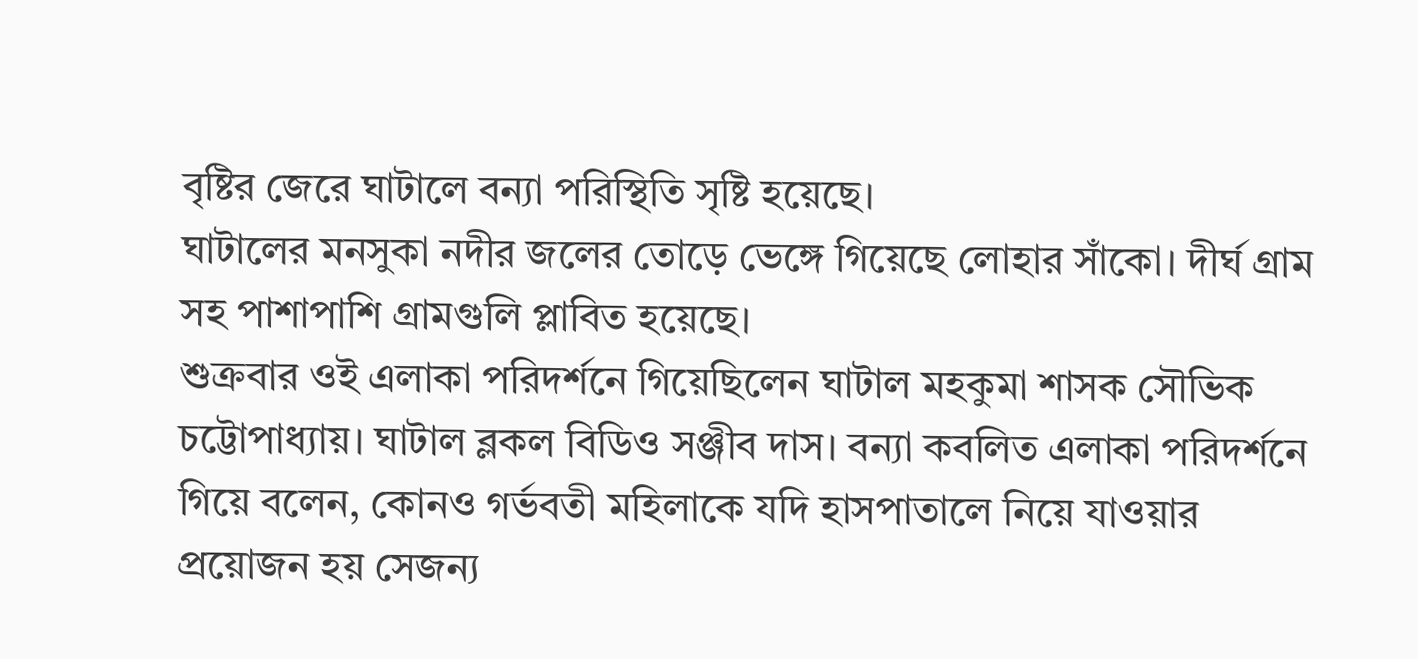বৃষ্টির জেরে ঘাটালে বন্যা পরিস্থিতি সৃষ্টি হয়েছে।
ঘাটালের মনসুকা নদীর জলের তোড়ে ভেঙ্গে গিয়েছে লোহার সাঁকো। দীর্ঘ গ্রাম সহ পাশাপাশি গ্রামগুলি প্লাবিত হয়েছে।
শুক্রবার ওই এলাকা পরিদর্শনে গিয়েছিলেন ঘাটাল মহকুমা শাসক সৌভিক চট্টোপাধ্যায়। ঘাটাল ব্লকল বিডিও সঞ্জীব দাস। বন্যা কবলিত এলাকা পরিদর্শনে গিয়ে বলেন, কোনও গর্ভবতী মহিলাকে যদি হাসপাতালে নিয়ে যাওয়ার প্রয়োজন হয় সেজন্য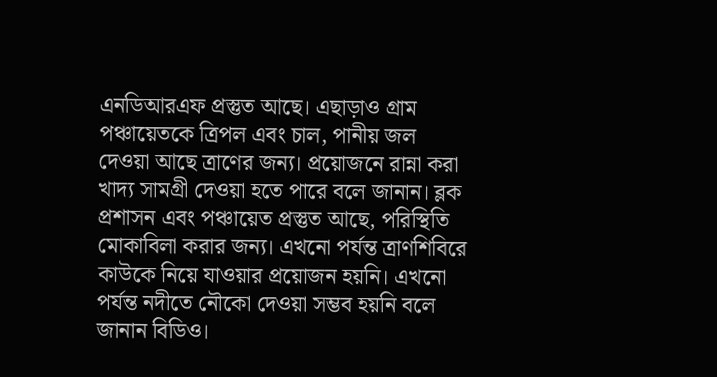এনডিআরএফ প্রস্তুত আছে। এছাড়াও গ্রাম পঞ্চায়েতকে ত্রিপল এবং চাল, পানীয় জল দেওয়া আছে ত্রাণের জন্য। প্রয়োজনে রান্না করা খাদ্য সামগ্রী দেওয়া হতে পারে বলে জানান। ব্লক প্রশাসন এবং পঞ্চায়েত প্রস্তুত আছে, পরিস্থিতি মোকাবিলা করার জন্য। এখনো পর্যন্ত ত্রাণশিবিরে কাউকে নিয়ে যাওয়ার প্রয়োজন হয়নি। এখনো পর্যন্ত নদীতে নৌকো দেওয়া সম্ভব হয়নি বলে জানান বিডিও।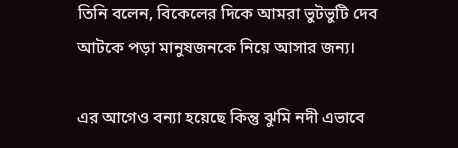তিনি বলেন, বিকেলের দিকে আমরা ভুটভুটি দেব আটকে পড়া মানুষজনকে নিয়ে আসার জন্য।

এর আগেও বন্যা হয়েছে কিন্তু ঝুমি নদী এভাবে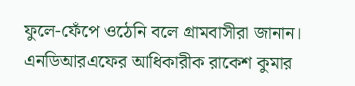ফুলে-ফেঁপে ওঠেনি বলে গ্রামবাসীরা জানান। এনডিআরএফের আধিকারীক রাকেশ কুমার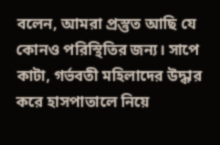বলেন, আমরা প্রস্তুত আছি যে কোনও পরিস্থিতির জন্য। সাপে কাটা, গর্ভবতী মহিলাদের উদ্ধার করে হাসপাতালে নিয়ে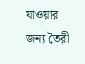যাওয়ার জন্য তৈরী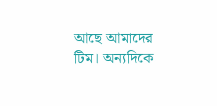আছে আমাদের টিম। অন্যদিকে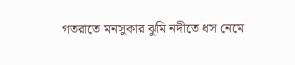গতরাতে মনসুকার ঝুমি নদীতে ধস নেমে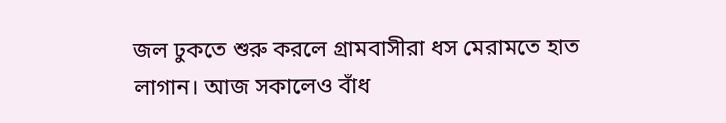জল ঢুকতে শুরু করলে গ্রামবাসীরা ধস মেরামতে হাত লাগান। আজ সকালেও বাঁধ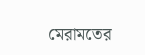মেরামতের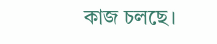কাজ চলছে।